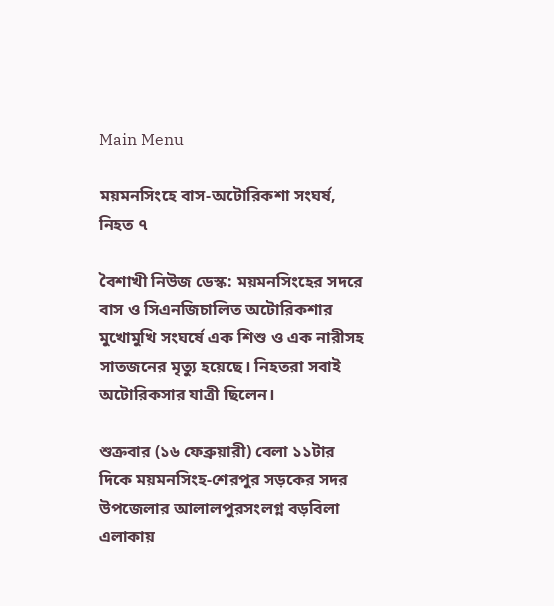Main Menu

ময়মনসিংহে বাস-অটোরিকশা সংঘর্ষ, নিহত ৭

বৈশাখী নিউজ ডেস্ক: ময়মনসিংহের সদরে বাস ও সিএনজিচালিত অটোরিকশার মুখোমুখি সংঘর্ষে এক শিশু ও এক নারীসহ সাতজনের মৃত্যু হয়েছে। নিহতরা সবাই অটোরিকসার যাত্রী ছিলেন।

শুক্রবার (১৬ ফেব্রুয়ারী) বেলা ১১টার দিকে ময়মনসিংহ-শেরপুর সড়কের সদর উপজেলার আলালপুরসংলগ্ন বড়বিলা এলাকায়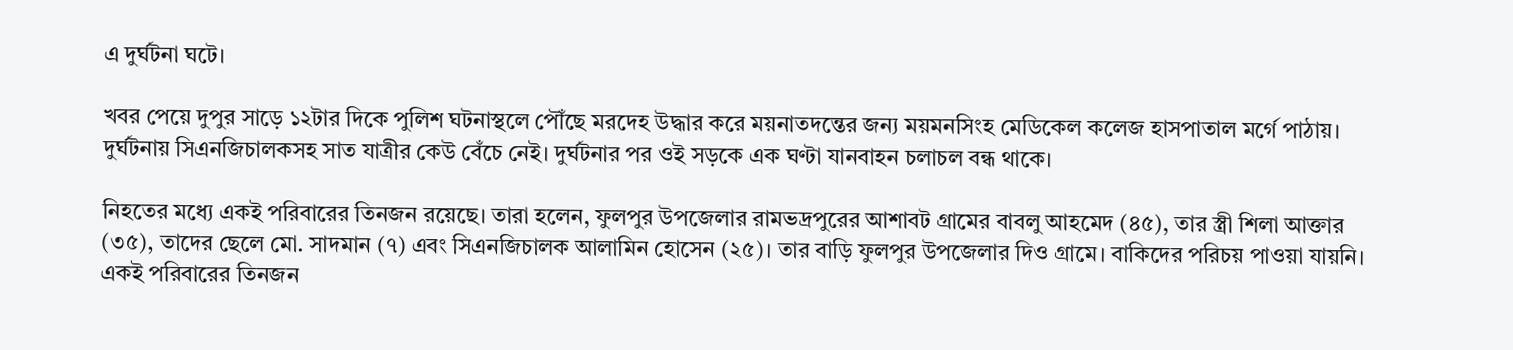এ দুর্ঘটনা ঘটে।

খবর পেয়ে দুপুর সাড়ে ১২টার দিকে পুলিশ ঘটনাস্থলে পৌঁছে মরদেহ উদ্ধার করে ময়নাতদন্তের জন্য ময়মনসিংহ মেডিকেল কলেজ হাসপাতাল মর্গে পাঠায়। দুর্ঘটনায় সিএনজিচালকসহ সাত যাত্রীর কেউ বেঁচে নেই। দুর্ঘটনার পর ওই সড়কে এক ঘণ্টা যানবাহন চলাচল বন্ধ থাকে।

নিহতের মধ্যে একই পরিবারের তিনজন রয়েছে। তারা হলেন, ফুলপুর উপজেলার রামভদ্রপুরের আশাবট গ্রামের বাবলু আহমেদ (৪৫), তার স্ত্রী শিলা আক্তার (৩৫), তাদের ছেলে মো. সাদমান (৭) এবং সিএনজিচালক আলামিন হোসেন (২৫)। তার বাড়ি ফুলপুর উপজেলার দিও গ্রামে। বাকিদের পরিচয় পাওয়া যায়নি। একই পরিবারের তিনজন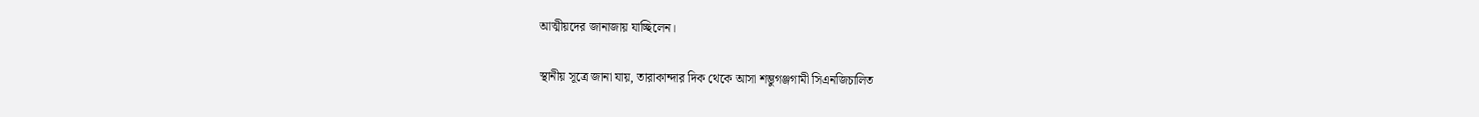আত্মীয়দের জানাজায় যাচ্ছিলেন।

স্থানীয় সূত্রে জানা যায়, তারাকান্দার দিক থেকে আসা শম্ভুগঞ্জগামী সিএনজিচালিত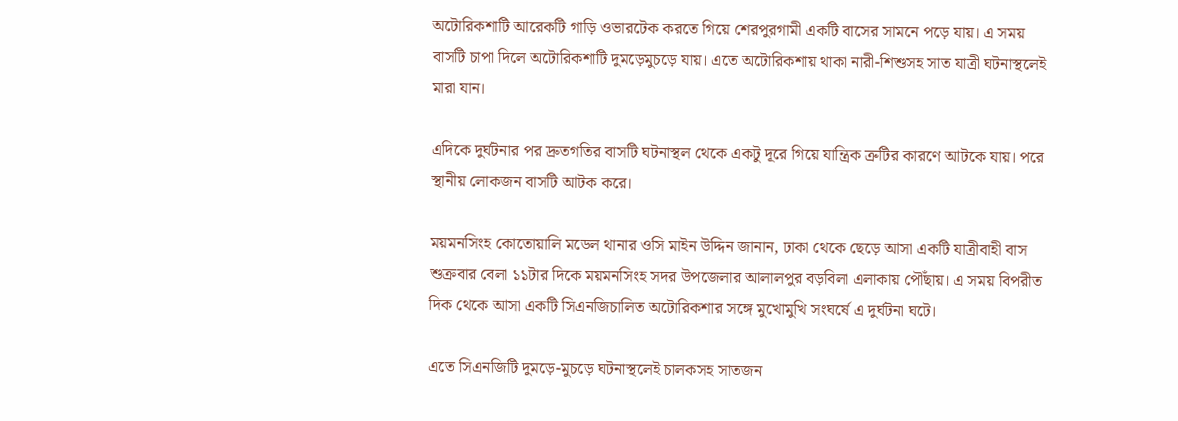অটোরিকশাটি আরেকটি গাড়ি ওভারটেক করতে গিয়ে শেরপুরগামী একটি বাসের সামনে পড়ে যায়। এ সময় বাসটি চাপা দিলে অটোরিকশাটি দুমড়েমুচড়ে যায়। এতে অটোরিকশায় থাকা নারী-শিশুসহ সাত যাত্রী ঘটনাস্থলেই মারা যান।

এদিকে দুর্ঘটনার পর দ্রুতগতির বাসটি ঘটনাস্থল থেকে একটু দূরে গিয়ে যান্ত্রিক ত্রুটির কারণে আটকে যায়। পরে স্থানীয় লোকজন বাসটি আটক করে।

ময়মনসিংহ কোতোয়ালি মডেল থানার ওসি মাইন উদ্দিন জানান, ঢাকা থেকে ছেড়ে আসা একটি যাত্রীবাহী বাস শুক্রবার বেলা ১১টার দিকে ময়মনসিংহ সদর উপজেলার আলালপুর বড়বিলা এলাকায় পৌঁছায়। এ সময় বিপরীত দিক থেকে আসা একটি সিএনজিচালিত অটোরিকশার সঙ্গে মুখোমুখি সংঘর্ষে এ দুর্ঘটনা ঘটে।

এতে সিএনজিটি দুমড়ে-মুচড়ে ঘটনাস্থলেই চালকসহ সাতজন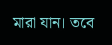মারা যান। তবে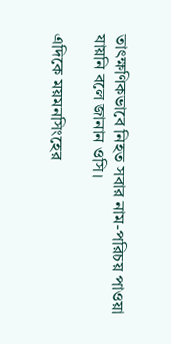তাৎক্ষণিকভাবে নিহত সবার নাম-পরিচয় পাওয়া যায়নি বলে জানান ওসি।

এদিকে ময়মনসিংহের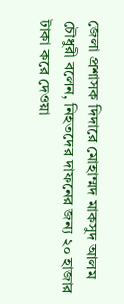জেলা প্রশাসক দিদারে মোহাম্মদ মাকসুদ আলম চৌধুরী বলেন, নিহতদের দাফনের জন্য ২০ হাজার টাকা করে দেওয়া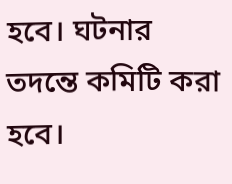হবে। ঘটনার তদন্তে কমিটি করা হবে।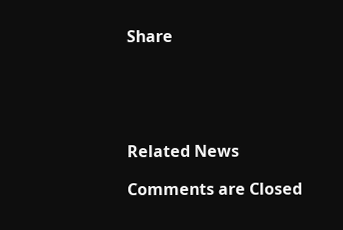Share





Related News

Comments are Closed